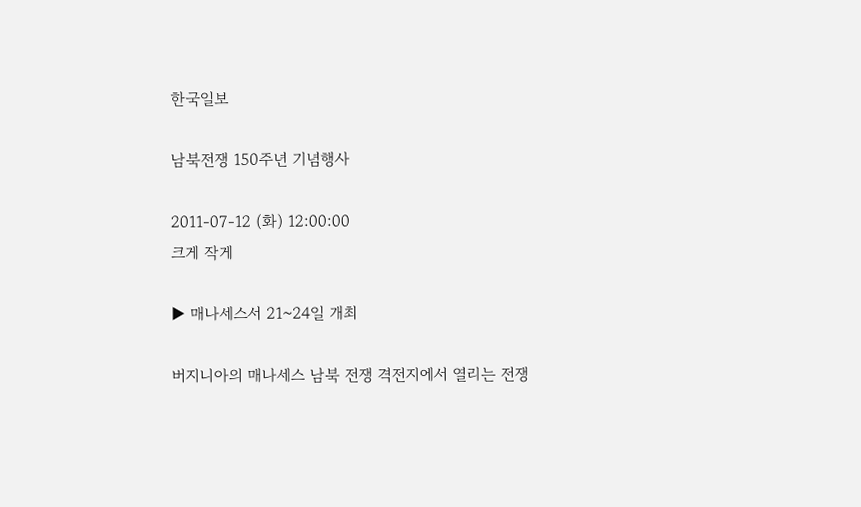한국일보

남북전쟁 150주년 기념행사

2011-07-12 (화) 12:00:00
크게 작게

▶ 매나세스서 21~24일 개최

버지니아의 매나세스 남북 전쟁 격전지에서 열리는 전쟁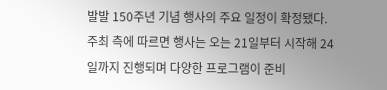발발 150주년 기념 행사의 주요 일정이 확정됐다.
주최 측에 따르면 행사는 오는 21일부터 시작해 24일까지 진행되며 다양한 프로그램이 준비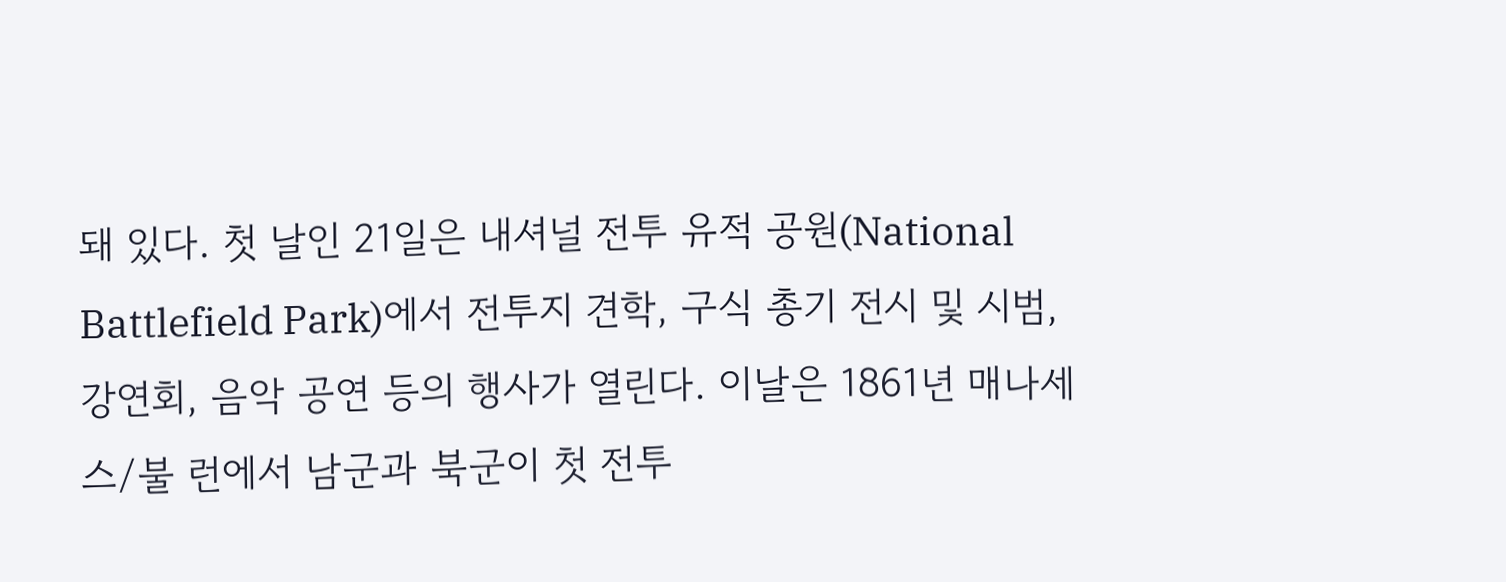돼 있다. 첫 날인 21일은 내셔널 전투 유적 공원(National Battlefield Park)에서 전투지 견학, 구식 총기 전시 및 시범, 강연회, 음악 공연 등의 행사가 열린다. 이날은 1861년 매나세스/불 런에서 남군과 북군이 첫 전투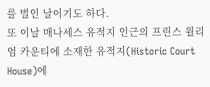를 벌인 날이기도 하다.
또 이날 매나세스 유적지 인근의 프린스 윌리엄 카운티에 소재한 유적지(Historic Court House)에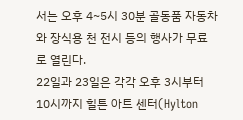서는 오후 4~5시 30분 골동품 자동차와 장식용 천 전시 등의 행사가 무료로 열린다.
22일과 23일은 각각 오후 3시부터 10시까지 힐튼 아트 센터(Hylton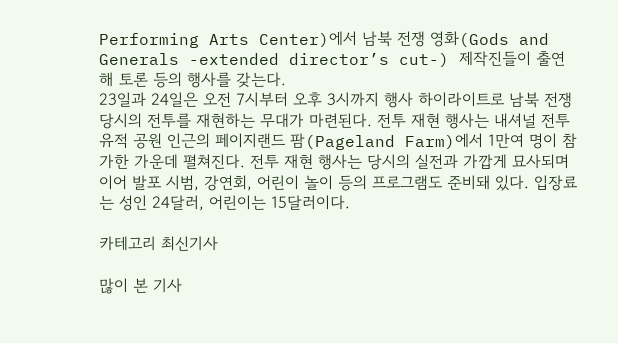Performing Arts Center)에서 남북 전쟁 영화(Gods and Generals -extended director’s cut-) 제작진들이 출연해 토론 등의 행사를 갖는다.
23일과 24일은 오전 7시부터 오후 3시까지 행사 하이라이트로 남북 전쟁 당시의 전투를 재현하는 무대가 마련된다. 전투 재현 행사는 내셔널 전투 유적 공원 인근의 페이지랜드 팜(Pageland Farm)에서 1만여 명이 참가한 가운데 펼쳐진다. 전투 재현 행사는 당시의 실전과 가깝게 묘사되며 이어 발포 시범, 강연회, 어린이 놀이 등의 프로그램도 준비돼 있다. 입장료는 성인 24달러, 어린이는 15달러이다.

카테고리 최신기사

많이 본 기사